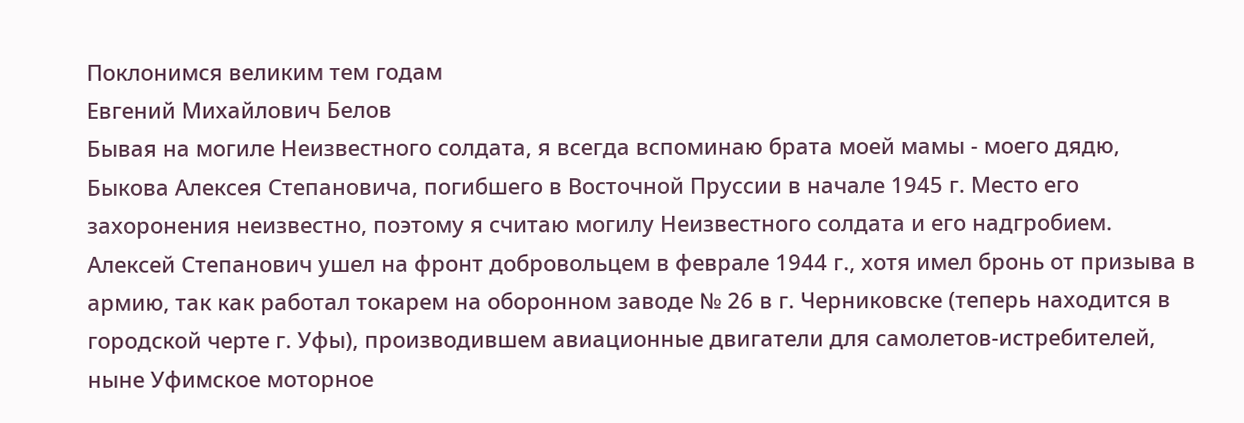Поклонимся великим тем годам
Евгений Михайлович Белов
Бывая на могиле Неизвестного солдата, я всегда вспоминаю брата моей мамы - моего дядю, Быкова Алексея Степановича, погибшего в Восточной Пруссии в начале 1945 г. Место его захоронения неизвестно, поэтому я считаю могилу Неизвестного солдата и его надгробием.
Алексей Степанович ушел на фронт добровольцем в феврале 1944 г., хотя имел бронь от призыва в армию, так как работал токарем на оборонном заводе № 26 в г. Черниковске (теперь находится в городской черте г. Уфы), производившем авиационные двигатели для самолетов-истребителей, ныне Уфимское моторное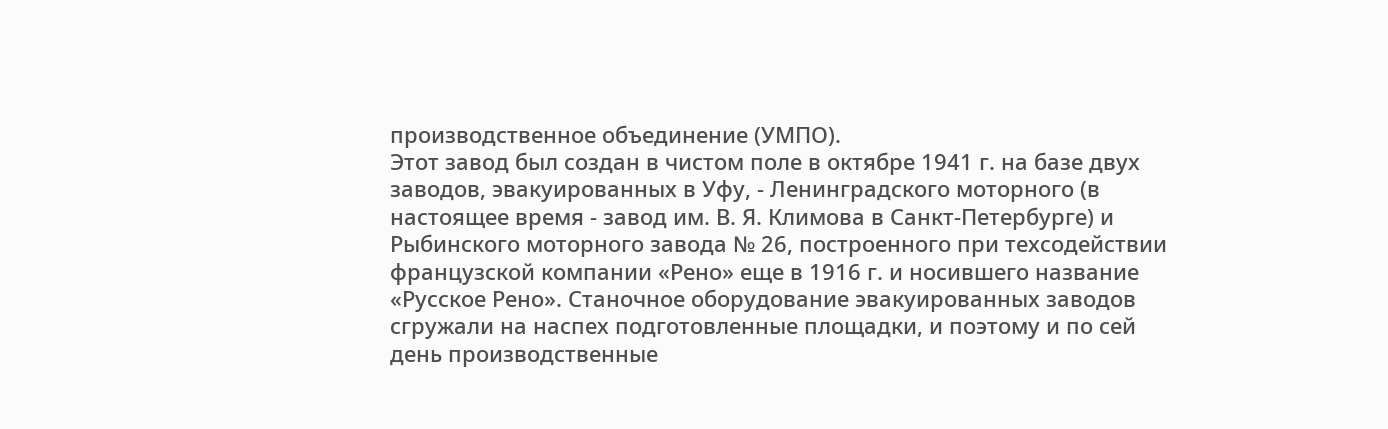производственное объединение (УМПО).
Этот завод был создан в чистом поле в октябре 1941 г. на базе двух заводов, эвакуированных в Уфу, - Ленинградского моторного (в настоящее время - завод им. В. Я. Климова в Санкт-Петербурге) и Рыбинского моторного завода № 26, построенного при техсодействии французской компании «Рено» еще в 1916 г. и носившего название «Русское Рено». Станочное оборудование эвакуированных заводов сгружали на наспех подготовленные площадки, и поэтому и по сей день производственные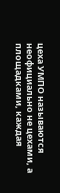цеха УМПО называются неофициально не цехами, а площадками, каждая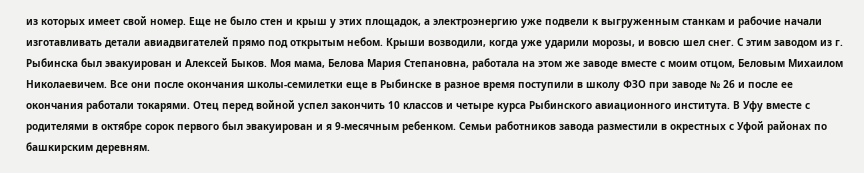из которых имеет свой номер. Еще не было стен и крыш у этих площадок, а электроэнергию уже подвели к выгруженным станкам и рабочие начали изготавливать детали авиадвигателей прямо под открытым небом. Крыши возводили, когда уже ударили морозы, и вовсю шел снег. С этим заводом из г. Рыбинска был эвакуирован и Алексей Быков. Моя мама, Белова Мария Степановна, работала на этом же заводе вместе с моим отцом, Беловым Михаилом Николаевичем. Все они после окончания школы-семилетки еще в Рыбинске в разное время поступили в школу ФЗО при заводе № 26 и после ее окончания работали токарями. Отец перед войной успел закончить 10 классов и четыре курса Рыбинского авиационного института. В Уфу вместе с родителями в октябре сорок первого был эвакуирован и я 9-месячным ребенком. Семьи работников завода разместили в окрестных с Уфой районах по башкирским деревням.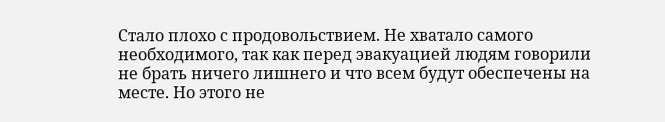Стало плохо с продовольствием. Не хватало самого необходимого, так как перед эвакуацией людям говорили не брать ничего лишнего и что всем будут обеспечены на месте. Но этого не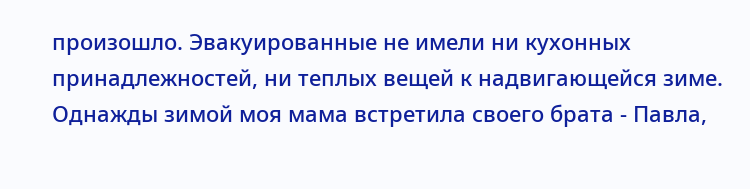произошло. Эвакуированные не имели ни кухонных принадлежностей, ни теплых вещей к надвигающейся зиме. Однажды зимой моя мама встретила своего брата - Павла,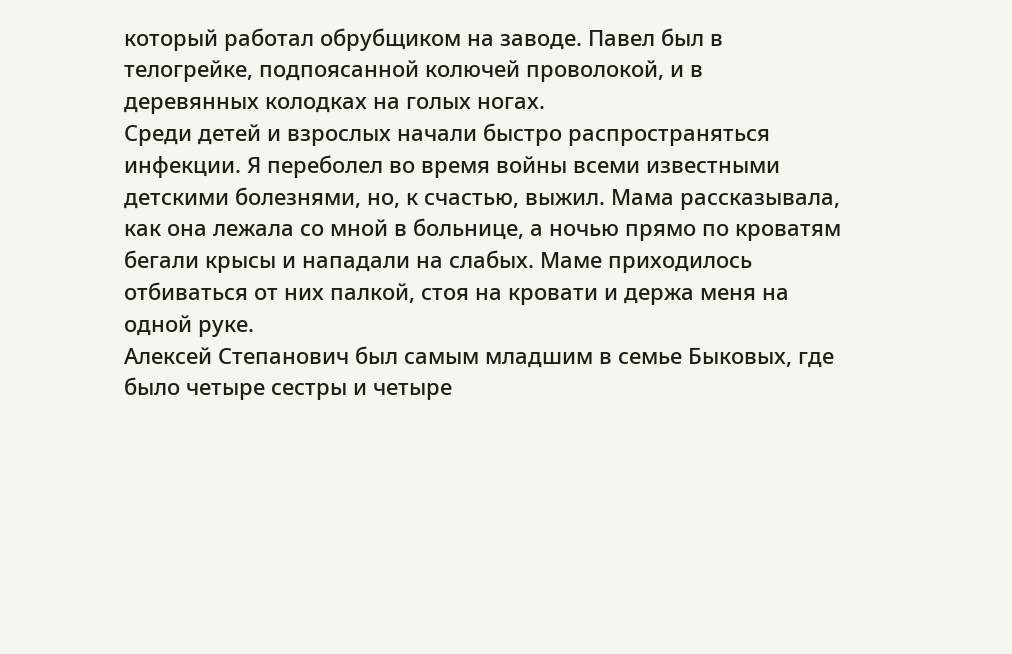который работал обрубщиком на заводе. Павел был в телогрейке, подпоясанной колючей проволокой, и в деревянных колодках на голых ногах.
Среди детей и взрослых начали быстро распространяться инфекции. Я переболел во время войны всеми известными детскими болезнями, но, к счастью, выжил. Мама рассказывала, как она лежала со мной в больнице, а ночью прямо по кроватям бегали крысы и нападали на слабых. Маме приходилось отбиваться от них палкой, стоя на кровати и держа меня на одной руке.
Алексей Степанович был самым младшим в семье Быковых, где было четыре сестры и четыре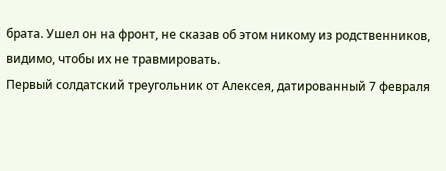брата. Ушел он на фронт, не сказав об этом никому из родственников, видимо, чтобы их не травмировать.
Первый солдатский треугольник от Алексея, датированный 7 февраля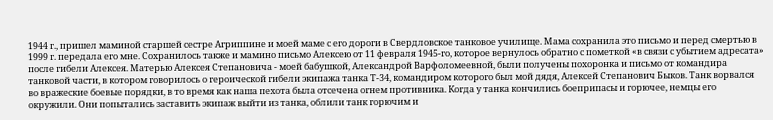1944 г., пришел маминой старшей сестре Агриппине и моей маме с его дороги в Свердловское танковое училище. Мама сохранила это письмо и перед смертью в 1999 г. передала его мне. Сохранилось также и мамино письмо Алексею от 11 февраля 1945-го, которое вернулось обратно с пометкой «в связи с убытием адресата» после гибели Алексея. Матерью Алексея Степановича - моей бабушкой, Александрой Варфоломеевной, были получены похоронка и письмо от командира танковой части, в котором говорилось о героической гибели экипажа танка Т-34, командиром которого был мой дядя, Алексей Степанович Быков. Танк ворвался во вражеские боевые порядки, в то время как наша пехота была отсечена огнем противника. Когда у танка кончились боеприпасы и горючее, немцы его окружили. Они попытались заставить экипаж выйти из танка, облили танк горючим и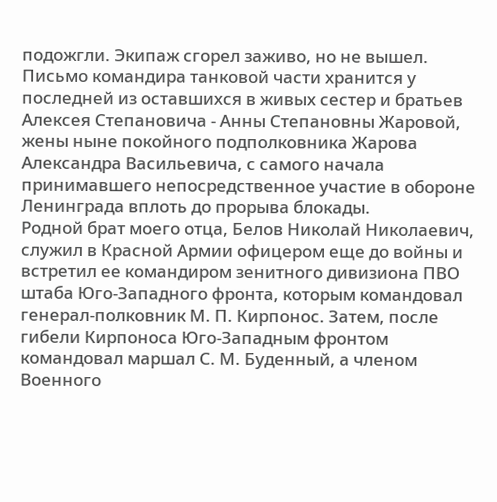подожгли. Экипаж сгорел заживо, но не вышел. Письмо командира танковой части хранится у последней из оставшихся в живых сестер и братьев Алексея Степановича - Анны Степановны Жаровой, жены ныне покойного подполковника Жарова Александра Васильевича, с самого начала принимавшего непосредственное участие в обороне Ленинграда вплоть до прорыва блокады.
Родной брат моего отца, Белов Николай Николаевич, служил в Красной Армии офицером еще до войны и встретил ее командиром зенитного дивизиона ПВО штаба Юго-Западного фронта, которым командовал генерал-полковник М. П. Кирпонос. Затем, после гибели Кирпоноса Юго-Западным фронтом командовал маршал С. М. Буденный, а членом Военного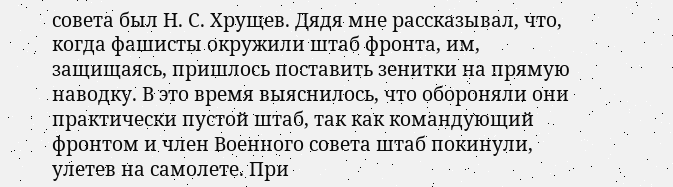совета был Н. С. Хрущев. Дядя мне рассказывал, что, когда фашисты окружили штаб фронта, им, защищаясь, пришлось поставить зенитки на прямую наводку. В это время выяснилось, что обороняли они практически пустой штаб, так как командующий фронтом и член Военного совета штаб покинули, улетев на самолете. При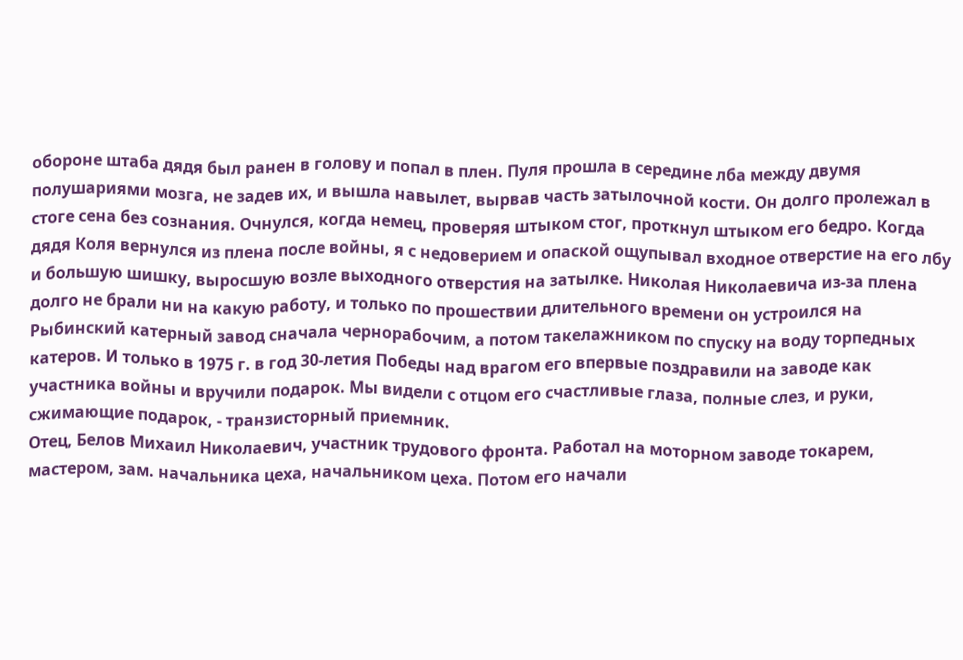обороне штаба дядя был ранен в голову и попал в плен. Пуля прошла в середине лба между двумя полушариями мозга, не задев их, и вышла навылет, вырвав часть затылочной кости. Он долго пролежал в стоге сена без сознания. Очнулся, когда немец, проверяя штыком стог, проткнул штыком его бедро. Когда дядя Коля вернулся из плена после войны, я с недоверием и опаской ощупывал входное отверстие на его лбу и большую шишку, выросшую возле выходного отверстия на затылке. Николая Николаевича из-за плена долго не брали ни на какую работу, и только по прошествии длительного времени он устроился на Рыбинский катерный завод сначала чернорабочим, а потом такелажником по спуску на воду торпедных катеров. И только в 1975 г. в год 30-летия Победы над врагом его впервые поздравили на заводе как участника войны и вручили подарок. Мы видели с отцом его счастливые глаза, полные слез, и руки, сжимающие подарок, - транзисторный приемник.
Отец, Белов Михаил Николаевич, участник трудового фронта. Работал на моторном заводе токарем, мастером, зам. начальника цеха, начальником цеха. Потом его начали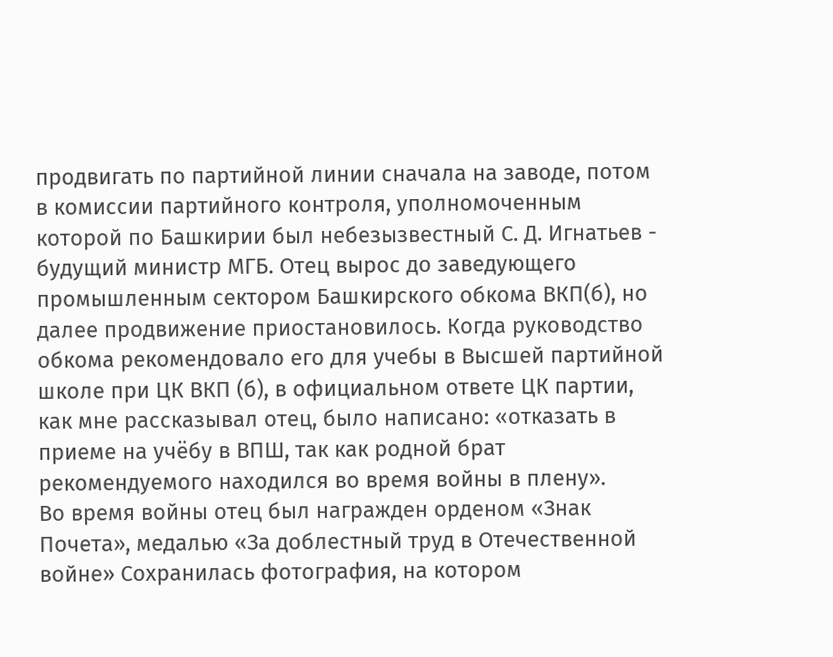продвигать по партийной линии сначала на заводе, потом в комиссии партийного контроля, уполномоченным которой по Башкирии был небезызвестный С. Д. Игнатьев - будущий министр МГБ. Отец вырос до заведующего промышленным сектором Башкирского обкома ВКП(б), но далее продвижение приостановилось. Когда руководство обкома рекомендовало его для учебы в Высшей партийной школе при ЦК ВКП (б), в официальном ответе ЦК партии, как мне рассказывал отец, было написано: «отказать в приеме на учёбу в ВПШ, так как родной брат рекомендуемого находился во время войны в плену».
Во время войны отец был награжден орденом «Знак Почета», медалью «За доблестный труд в Отечественной войне» Сохранилась фотография, на котором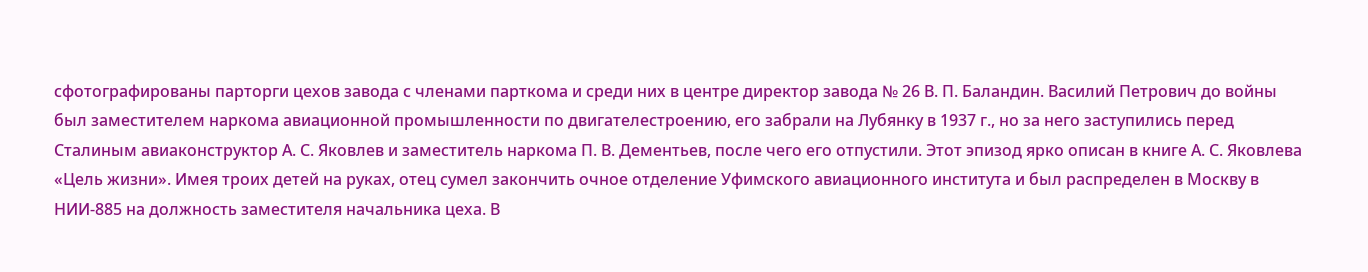сфотографированы парторги цехов завода с членами парткома и среди них в центре директор завода № 26 В. П. Баландин. Василий Петрович до войны был заместителем наркома авиационной промышленности по двигателестроению, его забрали на Лубянку в 1937 г., но за него заступились перед Сталиным авиаконструктор А. С. Яковлев и заместитель наркома П. В. Дементьев, после чего его отпустили. Этот эпизод ярко описан в книге А. С. Яковлева «Цель жизни». Имея троих детей на руках, отец сумел закончить очное отделение Уфимского авиационного института и был распределен в Москву в НИИ-885 на должность заместителя начальника цеха. В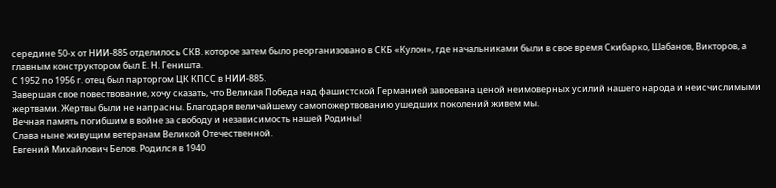середине 50-х от НИИ-885 отделилось СКВ. которое затем было реорганизовано в СКБ «Кулон», где начальниками были в свое время Скибарко, Шабанов, Викторов, а главным конструктором был Е. Н. Геништа.
С 1952 по 1956 г. отец был парторгом ЦК КПСС в НИИ-885.
Завершая свое повествование, хочу сказать, что Великая Победа над фашистской Германией завоевана ценой неимоверных усилий нашего народа и неисчислимыми жертвами. Жертвы были не напрасны. Благодаря величайшему самопожертвованию ушедших поколений живем мы.
Вечная память погибшим в войне за свободу и независимость нашей Родины!
Слава ныне живущим ветеранам Великой Отечественной.
Евгений Михайлович Белов. Родился в 1940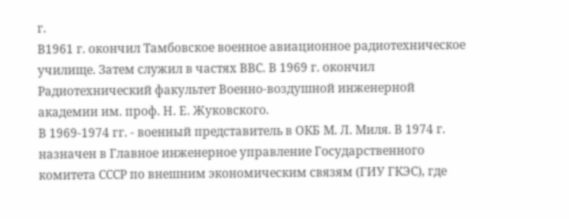г.
В1961 г. окончил Тамбовское военное авиационное радиотехническое училище. Затем служил в частях ВВС. В 1969 г. окончил Радиотехнический факультет Военно-воздушной инженерной академии им. проф. Н. Е. Жуковского.
В 1969-1974 гг. - военный представитель в ОКБ М. Л. Миля. В 1974 г. назначен в Главное инженерное управление Государственного комитета СССР по внешним экономическим связям (ГИУ ГКЭС), где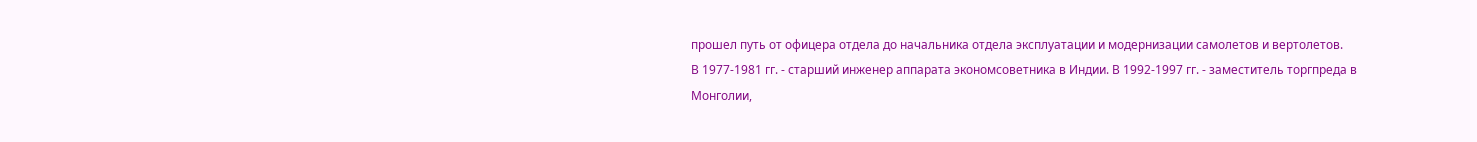прошел путь от офицера отдела до начальника отдела эксплуатации и модернизации самолетов и вертолетов.
В 1977-1981 гг. - старший инженер аппарата экономсоветника в Индии. В 1992-1997 гг. - заместитель торгпреда в Монголии,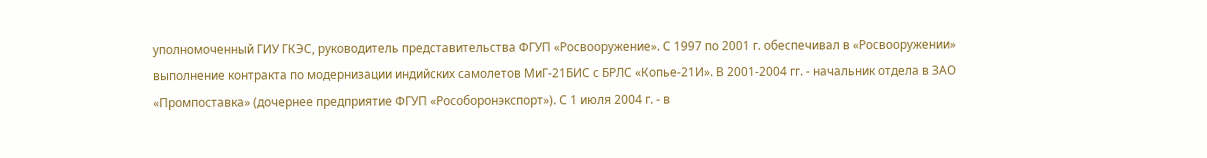уполномоченный ГИУ ГКЭС, руководитель представительства ФГУП «Росвооружение». С 1997 по 2001 г. обеспечивал в «Росвооружении» выполнение контракта по модернизации индийских самолетов МиГ-21БИС с БРЛС «Копье-21И». В 2001-2004 гг. - начальник отдела в ЗАО «Промпоставка» (дочернее предприятие ФГУП «Рособоронэкспорт»). С 1 июля 2004 г. - в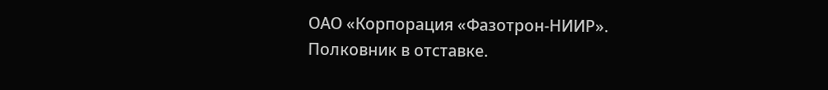ОАО «Корпорация «Фазотрон-НИИР».
Полковник в отставке.